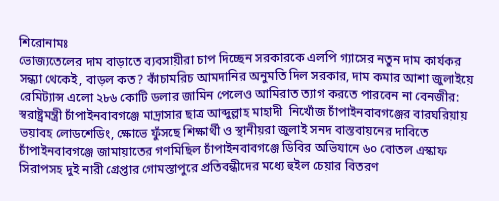শিরোনামঃ
ভোজ্যতেলের দাম বাড়াতে ব্যবসায়ীরা চাপ দিচ্ছেন সরকারকে এলপি গ্যাসের নতুন দাম কার্যকর সন্ধ্যা থেকেই, বাড়ল কত? কাঁচামরিচ আমদানির অনুমতি দিল সরকার, দাম কমার আশা জুলাইয়ে রেমিট্যান্স এলো ২৮৬ কোটি ডলার জামিন পেলেও আমিরাত ত্যাগ করতে পারবেন না বেনজীর: স্বরাষ্ট্রমন্ত্রী চাঁপাইনবাবগঞ্জে মাদ্রাসার ছাত্র আব্দুল্লাহ মাহাদী  নিখোঁজ চাঁপাইনবাবগঞ্জের বারঘরিয়ায় ভয়াবহ লোডশেডিং, ক্ষোভে ফুঁসছে শিক্ষার্থী ও স্থানীয়রা জুলাই সনদ বাস্তবায়নের দাবিতে চাঁপাইনবাবগঞ্জে জামায়াতের গণমিছিল চাঁপাইনবাবগঞ্জে ডিবির অভিযানে ৬০ বোতল এস্কাফ সিরাপসহ দুই নারী গ্রেপ্তার গোমস্তাপুরে প্রতিবন্ধীদের মধ্যে হুইল চেয়ার বিতরণ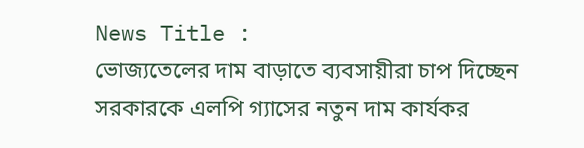News Title :
ভোজ্যতেলের দাম বাড়াতে ব্যবসায়ীরা চাপ দিচ্ছেন সরকারকে এলপি গ্যাসের নতুন দাম কার্যকর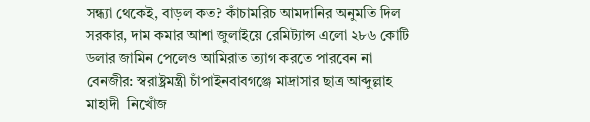সন্ধ্যা থেকেই, বাড়ল কত? কাঁচামরিচ আমদানির অনুমতি দিল সরকার, দাম কমার আশা জুলাইয়ে রেমিট্যান্স এলো ২৮৬ কোটি ডলার জামিন পেলেও আমিরাত ত্যাগ করতে পারবেন না বেনজীর: স্বরাষ্ট্রমন্ত্রী চাঁপাইনবাবগঞ্জে মাদ্রাসার ছাত্র আব্দুল্লাহ মাহাদী  নিখোঁজ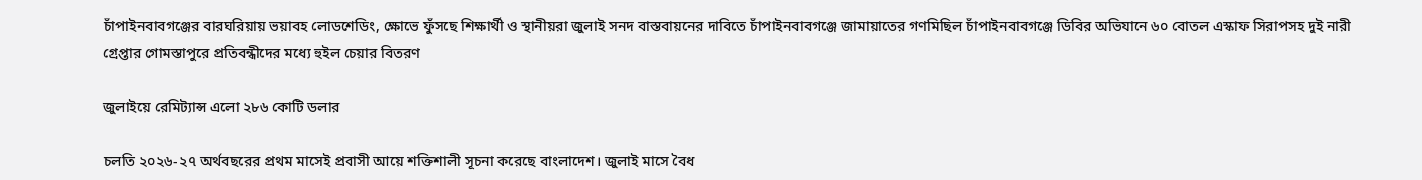চাঁপাইনবাবগঞ্জের বারঘরিয়ায় ভয়াবহ লোডশেডিং, ক্ষোভে ফুঁসছে শিক্ষার্থী ও স্থানীয়রা জুলাই সনদ বাস্তবায়নের দাবিতে চাঁপাইনবাবগঞ্জে জামায়াতের গণমিছিল চাঁপাইনবাবগঞ্জে ডিবির অভিযানে ৬০ বোতল এস্কাফ সিরাপসহ দুই নারী গ্রেপ্তার গোমস্তাপুরে প্রতিবন্ধীদের মধ্যে হুইল চেয়ার বিতরণ

জুলাইয়ে রেমিট্যান্স এলো ২৮৬ কোটি ডলার

চলতি ২০২৬-২৭ অর্থবছরের প্রথম মাসেই প্রবাসী আয়ে শক্তিশালী সূচনা করেছে বাংলাদেশ। জুলাই মাসে বৈধ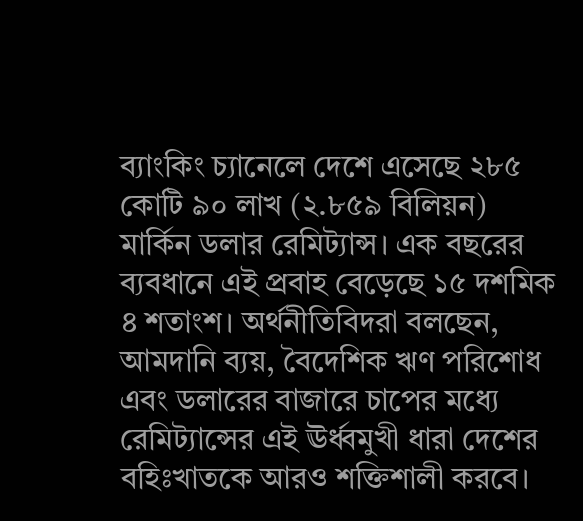ব্যাংকিং চ্যানেলে দেশে এসেছে ২৮৫ কোটি ৯০ লাখ (২.৮৫৯ বিলিয়ন) মার্কিন ডলার রেমিট্যান্স। এক বছরের ব্যবধানে এই প্রবাহ বেড়েছে ১৫ দশমিক ৪ শতাংশ। অর্থনীতিবিদরা বলছেন, আমদানি ব্যয়, বৈদেশিক ঋণ পরিশোধ এবং ডলারের বাজারে চাপের মধ্যে রেমিট্যান্সের এই ঊর্ধ্বমুখী ধারা দেশের বহিঃখাতকে আরও শক্তিশালী করবে।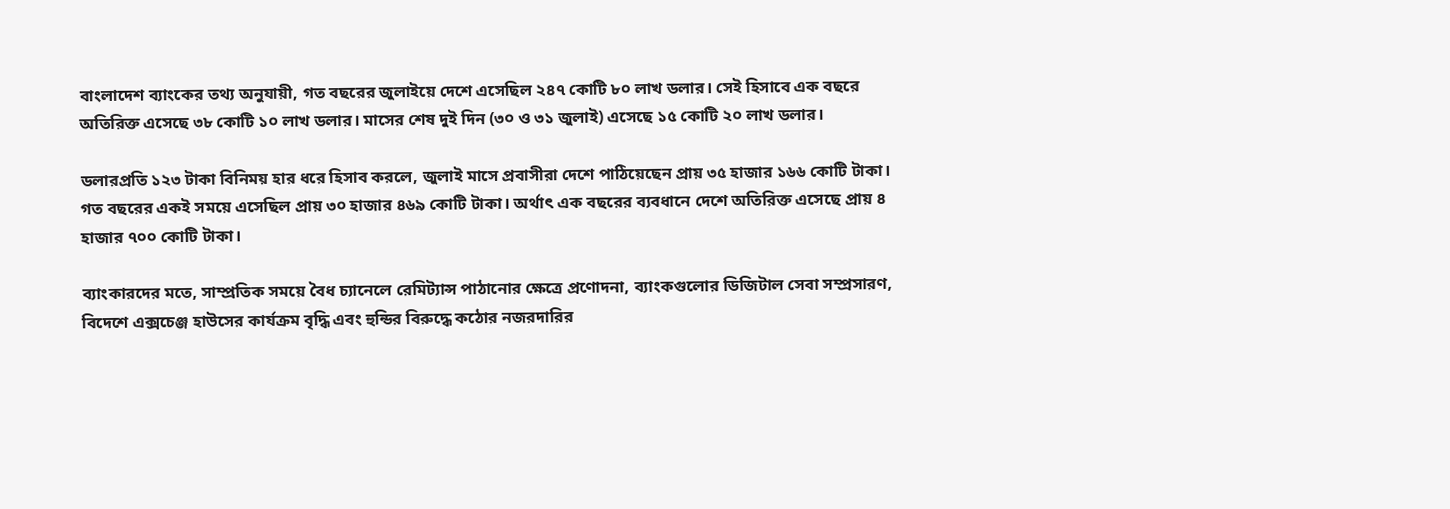বাংলাদেশ ব্যাংকের তথ্য অনুযায়ী, গত বছরের জুলাইয়ে দেশে এসেছিল ২৪৭ কোটি ৮০ লাখ ডলার। সেই হিসাবে এক বছরে অতিরিক্ত এসেছে ৩৮ কোটি ১০ লাখ ডলার। মাসের শেষ দুই দিন (৩০ ও ৩১ জুলাই) এসেছে ১৫ কোটি ২০ লাখ ডলার।

ডলারপ্রতি ১২৩ টাকা বিনিময় হার ধরে হিসাব করলে, জুলাই মাসে প্রবাসীরা দেশে পাঠিয়েছেন প্রায় ৩৫ হাজার ১৬৬ কোটি টাকা। গত বছরের একই সময়ে এসেছিল প্রায় ৩০ হাজার ৪৬৯ কোটি টাকা। অর্থাৎ এক বছরের ব্যবধানে দেশে অতিরিক্ত এসেছে প্রায় ৪ হাজার ৭০০ কোটি টাকা।

ব্যাংকারদের মতে, সাম্প্রতিক সময়ে বৈধ চ্যানেলে রেমিট্যান্স পাঠানোর ক্ষেত্রে প্রণোদনা, ব্যাংকগুলোর ডিজিটাল সেবা সম্প্রসারণ, বিদেশে এক্সচেঞ্জ হাউসের কার্যক্রম বৃদ্ধি এবং হুন্ডির বিরুদ্ধে কঠোর নজরদারির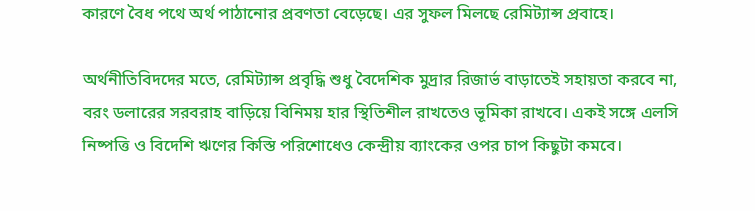কারণে বৈধ পথে অর্থ পাঠানোর প্রবণতা বেড়েছে। এর সুফল মিলছে রেমিট্যান্স প্রবাহে।

অর্থনীতিবিদদের মতে, রেমিট্যান্স প্রবৃদ্ধি শুধু বৈদেশিক মুদ্রার রিজার্ভ বাড়াতেই সহায়তা করবে না, বরং ডলারের সরবরাহ বাড়িয়ে বিনিময় হার স্থিতিশীল রাখতেও ভূমিকা রাখবে। একই সঙ্গে এলসি নিষ্পত্তি ও বিদেশি ঋণের কিস্তি পরিশোধেও কেন্দ্রীয় ব্যাংকের ওপর চাপ কিছুটা কমবে।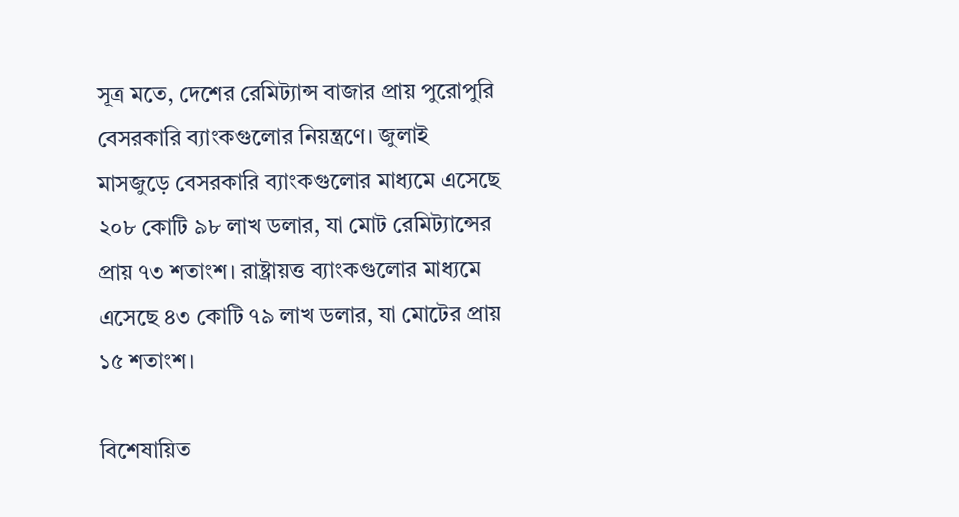সূত্র মতে, দেশের রেমিট্যান্স বাজার প্রায় পুরোপুরি বেসরকারি ব্যাংকগুলোর নিয়ন্ত্রণে। জুলাই মাসজুড়ে বেসরকারি ব্যাংকগুলোর মাধ্যমে এসেছে ২০৮ কোটি ৯৮ লাখ ডলার, যা মোট রেমিট্যান্সের প্রায় ৭৩ শতাংশ। রাষ্ট্রায়ত্ত ব্যাংকগুলোর মাধ্যমে এসেছে ৪৩ কোটি ৭৯ লাখ ডলার, যা মোটের প্রায় ১৫ শতাংশ।

বিশেষায়িত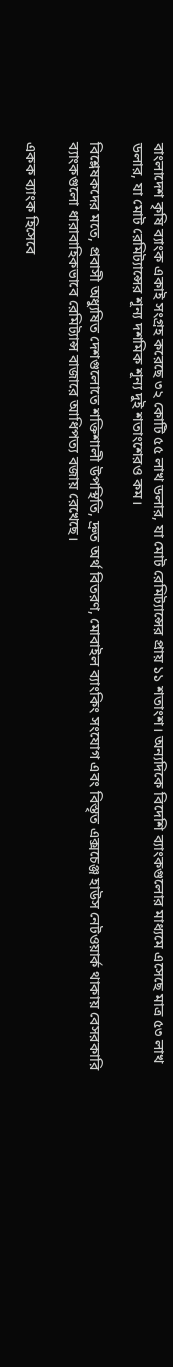বাংলাদেশ কৃষি ব্যাংক একাই সংগ্রহ করেছে ৩২ কোটি ৫৫ লাখ ডলার, যা মোট রেমিট্যান্সের প্রায় ১১ শতাংশ। অন্যদিকে বিদেশি ব্যাংকগুলোর মাধ্যমে এসেছে মাত্র ৫৩ লাখ ডলার, যা মোট রেমিট্যান্সের শূন্য দশমিক শূন্য দুই শতাংশেরও কম।

বিশ্লেষকদের মতে, প্রবাসী অধ্যুষিত দেশগুলোতে শক্তিশালী উপস্থিতি, দ্রুত অর্থ বিতরণ, মোবাইল ব্যাংকিং সংযোগ এবং বিস্তৃত এক্সচেঞ্জ হাউস নেটওয়ার্ক থাকায় বেসরকারি ব্যাংকগুলো ধারাবাহিকভাবে রেমিট্যান্স বাজারে আধিপত্য বজায় রেখেছে।

একক ব্যাংক হিসেবে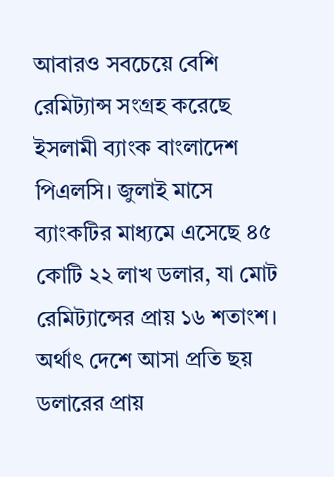আবারও সবচেয়ে বেশি রেমিট্যান্স সংগ্রহ করেছে ইসলামী ব্যাংক বাংলাদেশ পিএলসি। জুলাই মাসে ব্যাংকটির মাধ্যমে এসেছে ৪৫ কোটি ২২ লাখ ডলার, যা মোট রেমিট্যান্সের প্রায় ১৬ শতাংশ। অর্থাৎ দেশে আসা প্রতি ছয় ডলারের প্রায়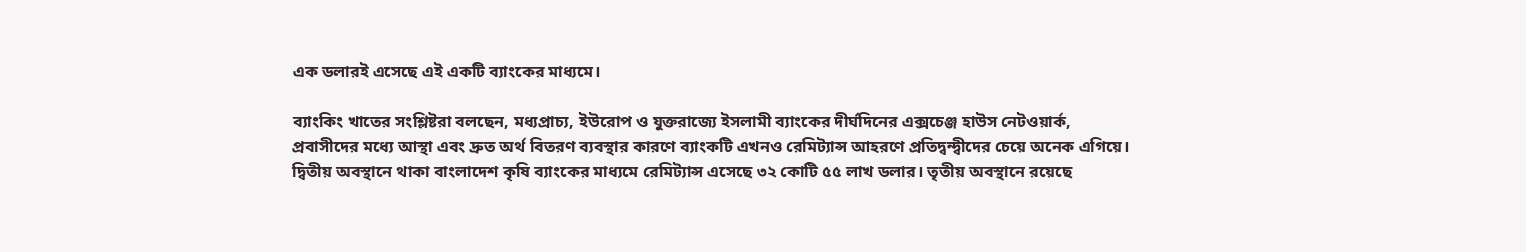এক ডলারই এসেছে এই একটি ব্যাংকের মাধ্যমে।

ব্যাংকিং খাতের সংশ্লিষ্টরা বলছেন, মধ্যপ্রাচ্য, ইউরোপ ও যুক্তরাজ্যে ইসলামী ব্যাংকের দীর্ঘদিনের এক্সচেঞ্জ হাউস নেটওয়ার্ক, প্রবাসীদের মধ্যে আস্থা এবং দ্রুত অর্থ বিতরণ ব্যবস্থার কারণে ব্যাংকটি এখনও রেমিট্যান্স আহরণে প্রতিদ্বন্দ্বীদের চেয়ে অনেক এগিয়ে। দ্বিতীয় অবস্থানে থাকা বাংলাদেশ কৃষি ব্যাংকের মাধ্যমে রেমিট্যান্স এসেছে ৩২ কোটি ৫৫ লাখ ডলার। তৃতীয় অবস্থানে রয়েছে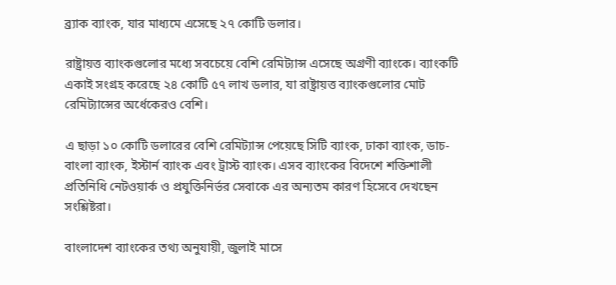ব্র্যাক ব্যাংক, যার মাধ্যমে এসেছে ২৭ কোটি ডলার।

রাষ্ট্রায়ত্ত ব্যাংকগুলোর মধ্যে সবচেয়ে বেশি রেমিট্যান্স এসেছে অগ্রণী ব্যাংকে। ব্যাংকটি একাই সংগ্রহ করেছে ২৪ কোটি ৫৭ লাখ ডলার, যা রাষ্ট্রায়ত্ত ব্যাংকগুলোর মোট রেমিট্যান্সের অর্ধেকেরও বেশি।

এ ছাড়া ১০ কোটি ডলারের বেশি রেমিট্যান্স পেয়েছে সিটি ব্যাংক, ঢাকা ব্যাংক, ডাচ-বাংলা ব্যাংক, ইস্টার্ন ব্যাংক এবং ট্রাস্ট ব্যাংক। এসব ব্যাংকের বিদেশে শক্তিশালী প্রতিনিধি নেটওয়ার্ক ও প্রযুক্তিনির্ভর সেবাকে এর অন্যতম কারণ হিসেবে দেখছেন সংশ্লিষ্টরা।

বাংলাদেশ ব্যাংকের তথ্য অনুযায়ী, জুলাই মাসে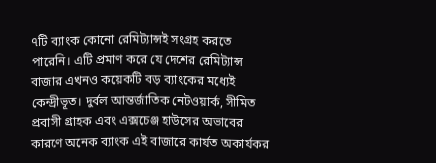৭টি ব্যাংক কোনো রেমিট্যান্সই সংগ্রহ করতে পারেনি। এটি প্রমাণ করে যে দেশের রেমিট্যান্স বাজার এখনও কয়েকটি বড় ব্যাংকের মধ্যেই কেন্দ্রীভূত। দুর্বল আন্তর্জাতিক নেটওয়ার্ক, সীমিত প্রবাসী গ্রাহক এবং এক্সচেঞ্জ হাউসের অভাবের কারণে অনেক ব্যাংক এই বাজারে কার্যত অকার্যকর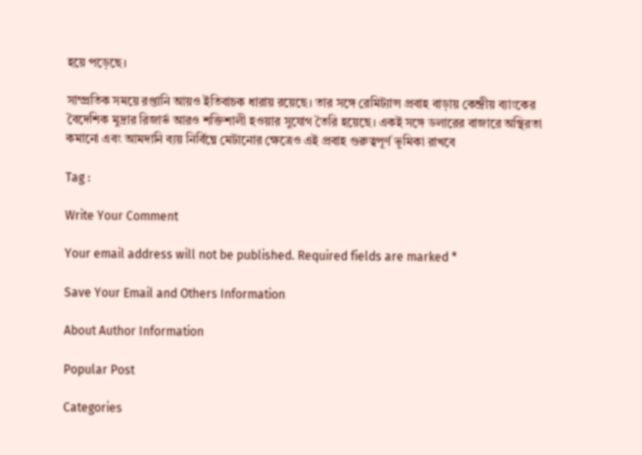হয়ে পড়েছে।

সাম্প্রতিক সময়ে রপ্তানি আয়ও ইতিবাচক ধারায় রয়েছে। তার সঙ্গে রেমিট্যান্স প্রবাহ বাড়ায় কেন্দ্রীয় ব্যাংকের বৈদেশিক মুদ্রার রিজার্ভ আরও শক্তিশালী হওয়ার সুযোগ তৈরি হয়েছে। একই সঙ্গে ডলারের বাজারে অস্থিরতা কমানো এবং আমদানি ব্যয় নির্বিঘ্নে মেটানোর ক্ষেত্রেও এই প্রবাহ গুরুত্বপূর্ণ ভূমিকা রাখবে

Tag :

Write Your Comment

Your email address will not be published. Required fields are marked *

Save Your Email and Others Information

About Author Information

Popular Post

Categories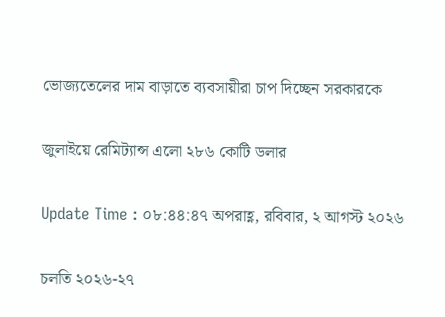ভোজ্যতেলের দাম বাড়াতে ব্যবসায়ীরা চাপ দিচ্ছেন সরকারকে

জুলাইয়ে রেমিট্যান্স এলো ২৮৬ কোটি ডলার

Update Time : ০৮:৪৪:৪৭ অপরাহ্ণ, রবিবার, ২ আগস্ট ২০২৬

চলতি ২০২৬-২৭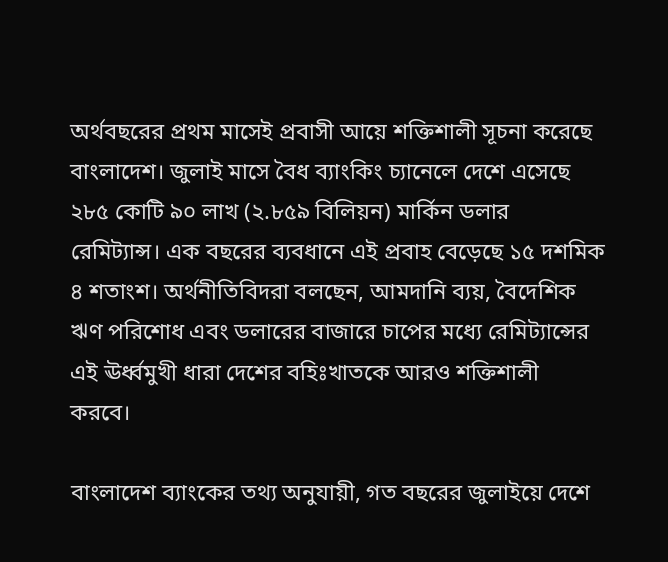অর্থবছরের প্রথম মাসেই প্রবাসী আয়ে শক্তিশালী সূচনা করেছে বাংলাদেশ। জুলাই মাসে বৈধ ব্যাংকিং চ্যানেলে দেশে এসেছে ২৮৫ কোটি ৯০ লাখ (২.৮৫৯ বিলিয়ন) মার্কিন ডলার রেমিট্যান্স। এক বছরের ব্যবধানে এই প্রবাহ বেড়েছে ১৫ দশমিক ৪ শতাংশ। অর্থনীতিবিদরা বলছেন, আমদানি ব্যয়, বৈদেশিক ঋণ পরিশোধ এবং ডলারের বাজারে চাপের মধ্যে রেমিট্যান্সের এই ঊর্ধ্বমুখী ধারা দেশের বহিঃখাতকে আরও শক্তিশালী করবে।

বাংলাদেশ ব্যাংকের তথ্য অনুযায়ী, গত বছরের জুলাইয়ে দেশে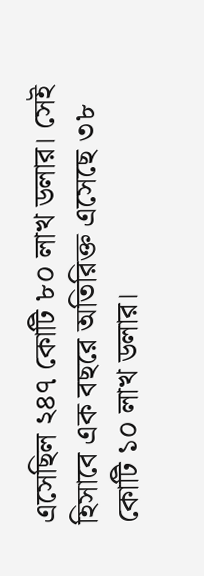এসেছিল ২৪৭ কোটি ৮০ লাখ ডলার। সেই হিসাবে এক বছরে অতিরিক্ত এসেছে ৩৮ কোটি ১০ লাখ ডলার।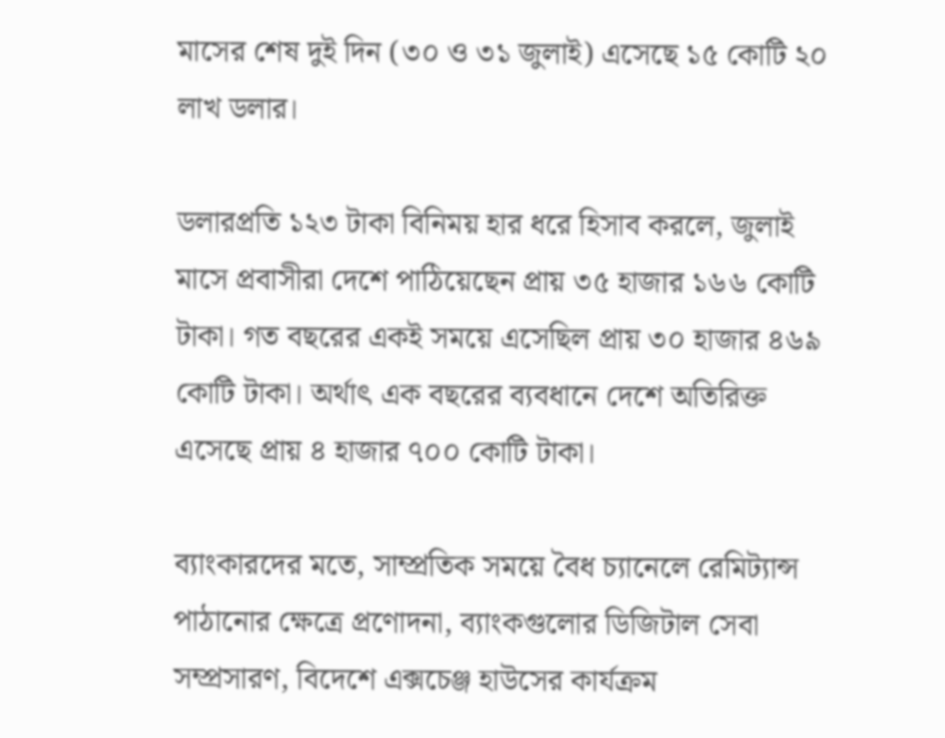মাসের শেষ দুই দিন (৩০ ও ৩১ জুলাই) এসেছে ১৫ কোটি ২০ লাখ ডলার।

ডলারপ্রতি ১২৩ টাকা বিনিময় হার ধরে হিসাব করলে, জুলাই মাসে প্রবাসীরা দেশে পাঠিয়েছেন প্রায় ৩৫ হাজার ১৬৬ কোটি টাকা। গত বছরের একই সময়ে এসেছিল প্রায় ৩০ হাজার ৪৬৯ কোটি টাকা। অর্থাৎ এক বছরের ব্যবধানে দেশে অতিরিক্ত এসেছে প্রায় ৪ হাজার ৭০০ কোটি টাকা।

ব্যাংকারদের মতে, সাম্প্রতিক সময়ে বৈধ চ্যানেলে রেমিট্যান্স পাঠানোর ক্ষেত্রে প্রণোদনা, ব্যাংকগুলোর ডিজিটাল সেবা সম্প্রসারণ, বিদেশে এক্সচেঞ্জ হাউসের কার্যক্রম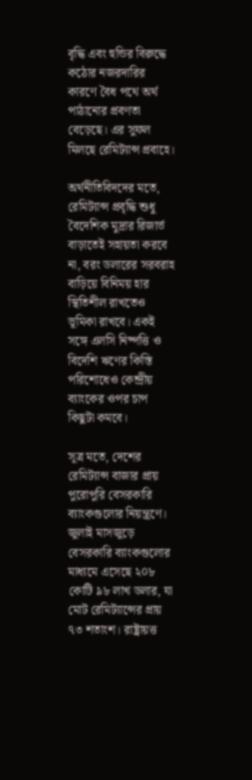বৃদ্ধি এবং হুন্ডির বিরুদ্ধে কঠোর নজরদারির কারণে বৈধ পথে অর্থ পাঠানোর প্রবণতা বেড়েছে। এর সুফল মিলছে রেমিট্যান্স প্রবাহে।

অর্থনীতিবিদদের মতে, রেমিট্যান্স প্রবৃদ্ধি শুধু বৈদেশিক মুদ্রার রিজার্ভ বাড়াতেই সহায়তা করবে না, বরং ডলারের সরবরাহ বাড়িয়ে বিনিময় হার স্থিতিশীল রাখতেও ভূমিকা রাখবে। একই সঙ্গে এলসি নিষ্পত্তি ও বিদেশি ঋণের কিস্তি পরিশোধেও কেন্দ্রীয় ব্যাংকের ওপর চাপ কিছুটা কমবে।

সূত্র মতে, দেশের রেমিট্যান্স বাজার প্রায় পুরোপুরি বেসরকারি ব্যাংকগুলোর নিয়ন্ত্রণে। জুলাই মাসজুড়ে বেসরকারি ব্যাংকগুলোর মাধ্যমে এসেছে ২০৮ কোটি ৯৮ লাখ ডলার, যা মোট রেমিট্যান্সের প্রায় ৭৩ শতাংশ। রাষ্ট্রায়ত্ত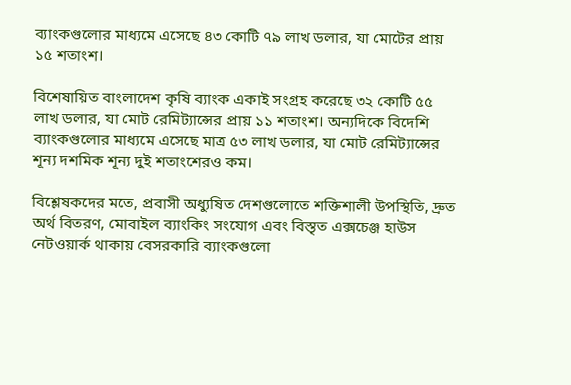ব্যাংকগুলোর মাধ্যমে এসেছে ৪৩ কোটি ৭৯ লাখ ডলার, যা মোটের প্রায় ১৫ শতাংশ।

বিশেষায়িত বাংলাদেশ কৃষি ব্যাংক একাই সংগ্রহ করেছে ৩২ কোটি ৫৫ লাখ ডলার, যা মোট রেমিট্যান্সের প্রায় ১১ শতাংশ। অন্যদিকে বিদেশি ব্যাংকগুলোর মাধ্যমে এসেছে মাত্র ৫৩ লাখ ডলার, যা মোট রেমিট্যান্সের শূন্য দশমিক শূন্য দুই শতাংশেরও কম।

বিশ্লেষকদের মতে, প্রবাসী অধ্যুষিত দেশগুলোতে শক্তিশালী উপস্থিতি, দ্রুত অর্থ বিতরণ, মোবাইল ব্যাংকিং সংযোগ এবং বিস্তৃত এক্সচেঞ্জ হাউস নেটওয়ার্ক থাকায় বেসরকারি ব্যাংকগুলো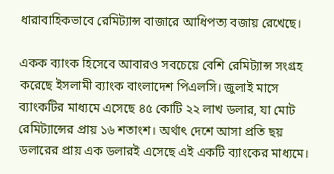ধারাবাহিকভাবে রেমিট্যান্স বাজারে আধিপত্য বজায় রেখেছে।

একক ব্যাংক হিসেবে আবারও সবচেয়ে বেশি রেমিট্যান্স সংগ্রহ করেছে ইসলামী ব্যাংক বাংলাদেশ পিএলসি। জুলাই মাসে ব্যাংকটির মাধ্যমে এসেছে ৪৫ কোটি ২২ লাখ ডলার, যা মোট রেমিট্যান্সের প্রায় ১৬ শতাংশ। অর্থাৎ দেশে আসা প্রতি ছয় ডলারের প্রায় এক ডলারই এসেছে এই একটি ব্যাংকের মাধ্যমে।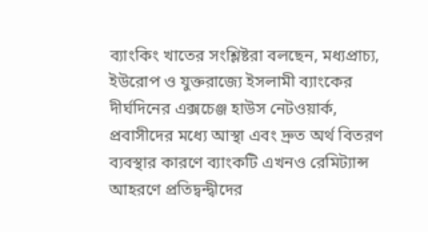ব্যাংকিং খাতের সংশ্লিষ্টরা বলছেন, মধ্যপ্রাচ্য, ইউরোপ ও যুক্তরাজ্যে ইসলামী ব্যাংকের দীর্ঘদিনের এক্সচেঞ্জ হাউস নেটওয়ার্ক, প্রবাসীদের মধ্যে আস্থা এবং দ্রুত অর্থ বিতরণ ব্যবস্থার কারণে ব্যাংকটি এখনও রেমিট্যান্স আহরণে প্রতিদ্বন্দ্বীদের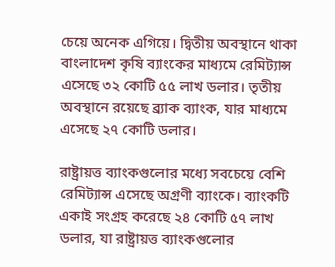চেয়ে অনেক এগিয়ে। দ্বিতীয় অবস্থানে থাকা বাংলাদেশ কৃষি ব্যাংকের মাধ্যমে রেমিট্যান্স এসেছে ৩২ কোটি ৫৫ লাখ ডলার। তৃতীয় অবস্থানে রয়েছে ব্র্যাক ব্যাংক, যার মাধ্যমে এসেছে ২৭ কোটি ডলার।

রাষ্ট্রায়ত্ত ব্যাংকগুলোর মধ্যে সবচেয়ে বেশি রেমিট্যান্স এসেছে অগ্রণী ব্যাংকে। ব্যাংকটি একাই সংগ্রহ করেছে ২৪ কোটি ৫৭ লাখ ডলার, যা রাষ্ট্রায়ত্ত ব্যাংকগুলোর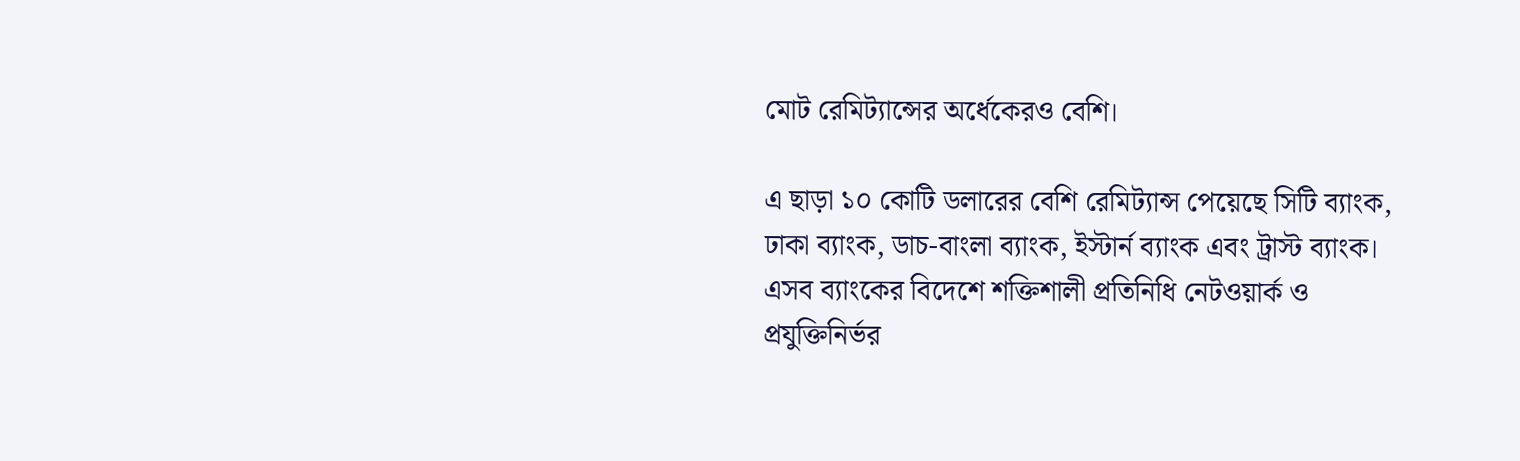মোট রেমিট্যান্সের অর্ধেকেরও বেশি।

এ ছাড়া ১০ কোটি ডলারের বেশি রেমিট্যান্স পেয়েছে সিটি ব্যাংক, ঢাকা ব্যাংক, ডাচ-বাংলা ব্যাংক, ইস্টার্ন ব্যাংক এবং ট্রাস্ট ব্যাংক। এসব ব্যাংকের বিদেশে শক্তিশালী প্রতিনিধি নেটওয়ার্ক ও প্রযুক্তিনির্ভর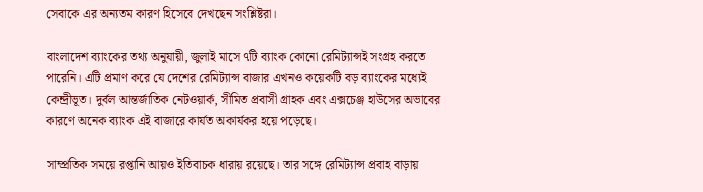সেবাকে এর অন্যতম কারণ হিসেবে দেখছেন সংশ্লিষ্টরা।

বাংলাদেশ ব্যাংকের তথ্য অনুযায়ী, জুলাই মাসে ৭টি ব্যাংক কোনো রেমিট্যান্সই সংগ্রহ করতে পারেনি। এটি প্রমাণ করে যে দেশের রেমিট্যান্স বাজার এখনও কয়েকটি বড় ব্যাংকের মধ্যেই কেন্দ্রীভূত। দুর্বল আন্তর্জাতিক নেটওয়ার্ক, সীমিত প্রবাসী গ্রাহক এবং এক্সচেঞ্জ হাউসের অভাবের কারণে অনেক ব্যাংক এই বাজারে কার্যত অকার্যকর হয়ে পড়েছে।

সাম্প্রতিক সময়ে রপ্তানি আয়ও ইতিবাচক ধারায় রয়েছে। তার সঙ্গে রেমিট্যান্স প্রবাহ বাড়ায়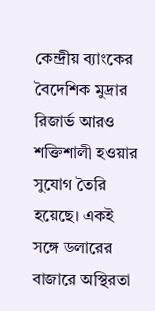কেন্দ্রীয় ব্যাংকের বৈদেশিক মুদ্রার রিজার্ভ আরও শক্তিশালী হওয়ার সুযোগ তৈরি হয়েছে। একই সঙ্গে ডলারের বাজারে অস্থিরতা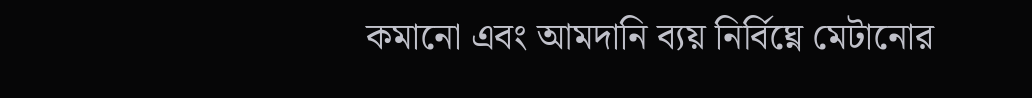কমানো এবং আমদানি ব্যয় নির্বিঘ্নে মেটানোর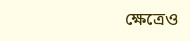ক্ষেত্রেও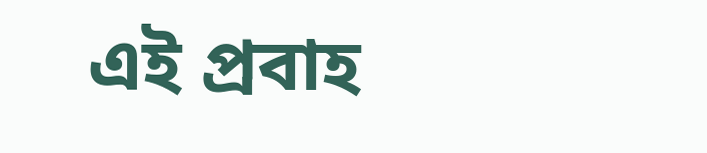এই প্রবাহ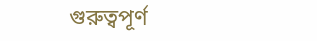গুরুত্বপূর্ণ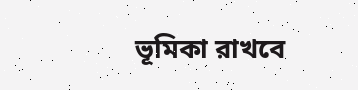ভূমিকা রাখবে